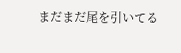まだまだ尾を引いてる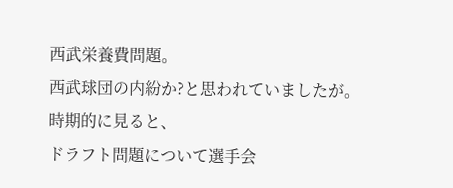西武栄養費問題。
西武球団の内紛か?と思われていましたが。
時期的に見ると、
ドラフト問題について選手会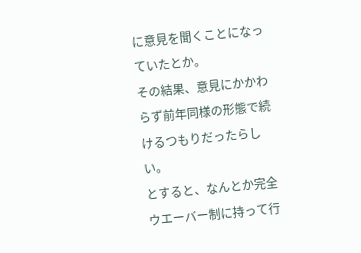に意見を聞くことになっていたとか。
その結果、意見にかかわらず前年同様の形態で続けるつもりだったらしい。
とすると、なんとか完全ウエーバー制に持って行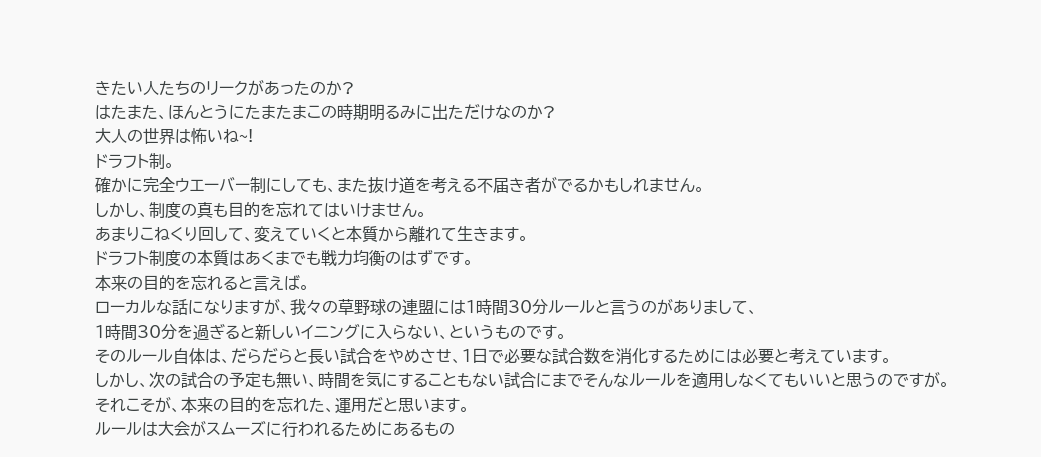きたい人たちのリークがあったのか?
はたまた、ほんとうにたまたまこの時期明るみに出ただけなのか?
大人の世界は怖いね~!
ドラフト制。
確かに完全ウエーバー制にしても、また抜け道を考える不届き者がでるかもしれません。
しかし、制度の真も目的を忘れてはいけません。
あまりこねくり回して、変えていくと本質から離れて生きます。
ドラフト制度の本質はあくまでも戦力均衡のはずです。
本来の目的を忘れると言えば。
ローカルな話になりますが、我々の草野球の連盟には1時間30分ルールと言うのがありまして、
1時間30分を過ぎると新しいイニングに入らない、というものです。
そのルール自体は、だらだらと長い試合をやめさせ、1日で必要な試合数を消化するためには必要と考えています。
しかし、次の試合の予定も無い、時間を気にすることもない試合にまでそんなルールを適用しなくてもいいと思うのですが。
それこそが、本来の目的を忘れた、運用だと思います。
ルールは大会がスムーズに行われるためにあるもの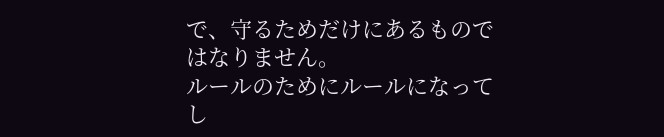で、守るためだけにあるものではなりません。
ルールのためにルールになってし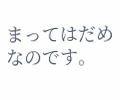まってはだめなのです。